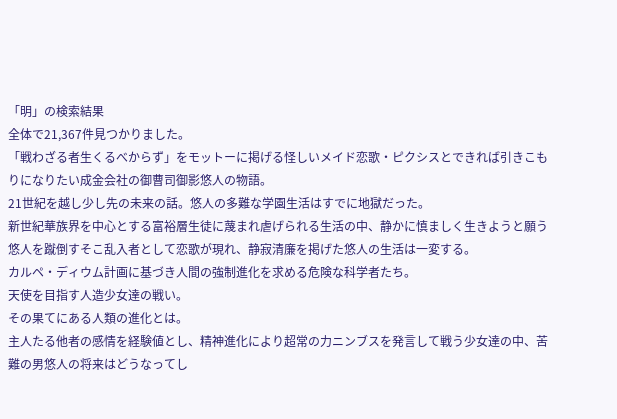「明」の検索結果
全体で21,367件見つかりました。
「戦わざる者生くるべからず」をモットーに掲げる怪しいメイド恋歌・ピクシスとできれば引きこもりになりたい成金会社の御曹司御影悠人の物語。
21世紀を越し少し先の未来の話。悠人の多難な学園生活はすでに地獄だった。
新世紀華族界を中心とする富裕層生徒に蔑まれ虐げられる生活の中、静かに慎ましく生きようと願う悠人を蹴倒すそこ乱入者として恋歌が現れ、静寂清廉を掲げた悠人の生活は一変する。
カルペ・ディウム計画に基づき人間の強制進化を求める危険な科学者たち。
天使を目指す人造少女達の戦い。
その果てにある人類の進化とは。
主人たる他者の感情を経験値とし、精神進化により超常の力ニンブスを発言して戦う少女達の中、苦難の男悠人の将来はどうなってし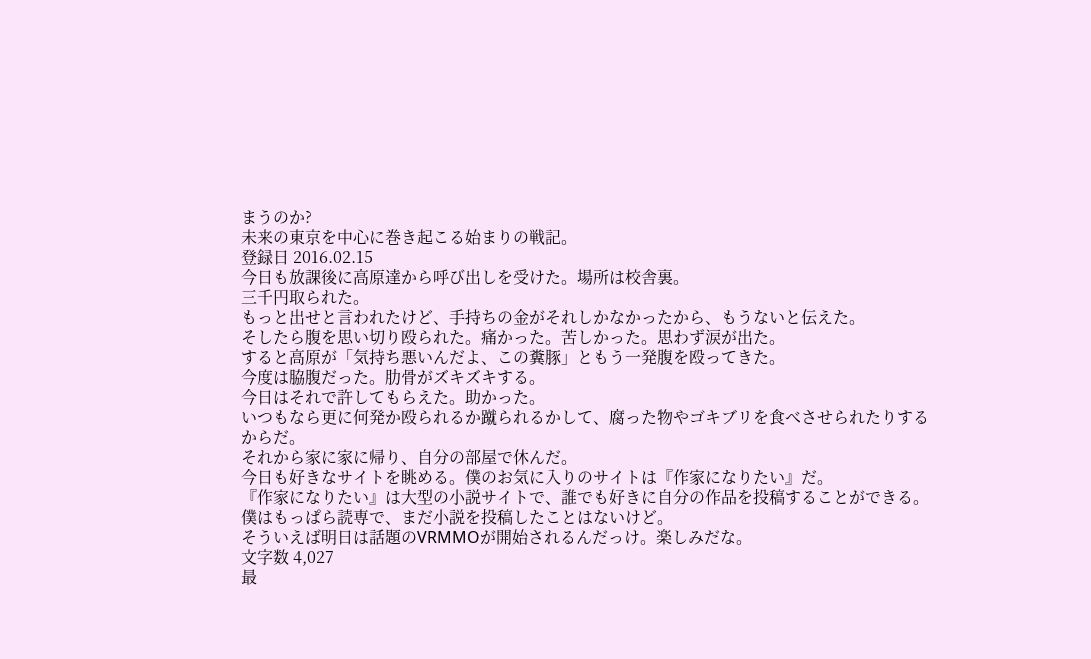まうのか?
未来の東京を中心に巻き起こる始まりの戦記。
登録日 2016.02.15
今日も放課後に高原達から呼び出しを受けた。場所は校舎裏。
三千円取られた。
もっと出せと言われたけど、手持ちの金がそれしかなかったから、もうないと伝えた。
そしたら腹を思い切り殴られた。痛かった。苦しかった。思わず涙が出た。
すると高原が「気持ち悪いんだよ、この糞豚」ともう一発腹を殴ってきた。
今度は脇腹だった。肋骨がズキズキする。
今日はそれで許してもらえた。助かった。
いつもなら更に何発か殴られるか蹴られるかして、腐った物やゴキブリを食べさせられたりするからだ。
それから家に家に帰り、自分の部屋で休んだ。
今日も好きなサイトを眺める。僕のお気に入りのサイトは『作家になりたい』だ。
『作家になりたい』は大型の小説サイトで、誰でも好きに自分の作品を投稿することができる。
僕はもっぱら読専で、まだ小説を投稿したことはないけど。
そういえば明日は話題のVRMMOが開始されるんだっけ。楽しみだな。
文字数 4,027
最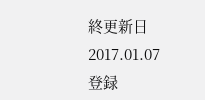終更新日 2017.01.07
登録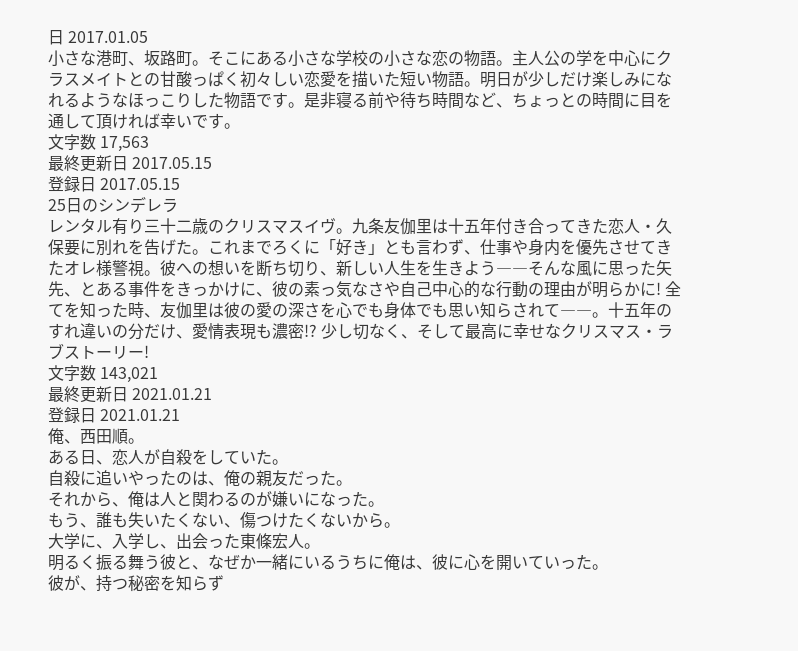日 2017.01.05
小さな港町、坂路町。そこにある小さな学校の小さな恋の物語。主人公の学を中心にクラスメイトとの甘酸っぱく初々しい恋愛を描いた短い物語。明日が少しだけ楽しみになれるようなほっこりした物語です。是非寝る前や待ち時間など、ちょっとの時間に目を通して頂ければ幸いです。
文字数 17,563
最終更新日 2017.05.15
登録日 2017.05.15
25日のシンデレラ
レンタル有り三十二歳のクリスマスイヴ。九条友伽里は十五年付き合ってきた恋人・久保要に別れを告げた。これまでろくに「好き」とも言わず、仕事や身内を優先させてきたオレ様警視。彼への想いを断ち切り、新しい人生を生きよう――そんな風に思った矢先、とある事件をきっかけに、彼の素っ気なさや自己中心的な行動の理由が明らかに! 全てを知った時、友伽里は彼の愛の深さを心でも身体でも思い知らされて――。十五年のすれ違いの分だけ、愛情表現も濃密!? 少し切なく、そして最高に幸せなクリスマス・ラブストーリー!
文字数 143,021
最終更新日 2021.01.21
登録日 2021.01.21
俺、西田順。
ある日、恋人が自殺をしていた。
自殺に追いやったのは、俺の親友だった。
それから、俺は人と関わるのが嫌いになった。
もう、誰も失いたくない、傷つけたくないから。
大学に、入学し、出会った東條宏人。
明るく振る舞う彼と、なぜか一緒にいるうちに俺は、彼に心を開いていった。
彼が、持つ秘密を知らず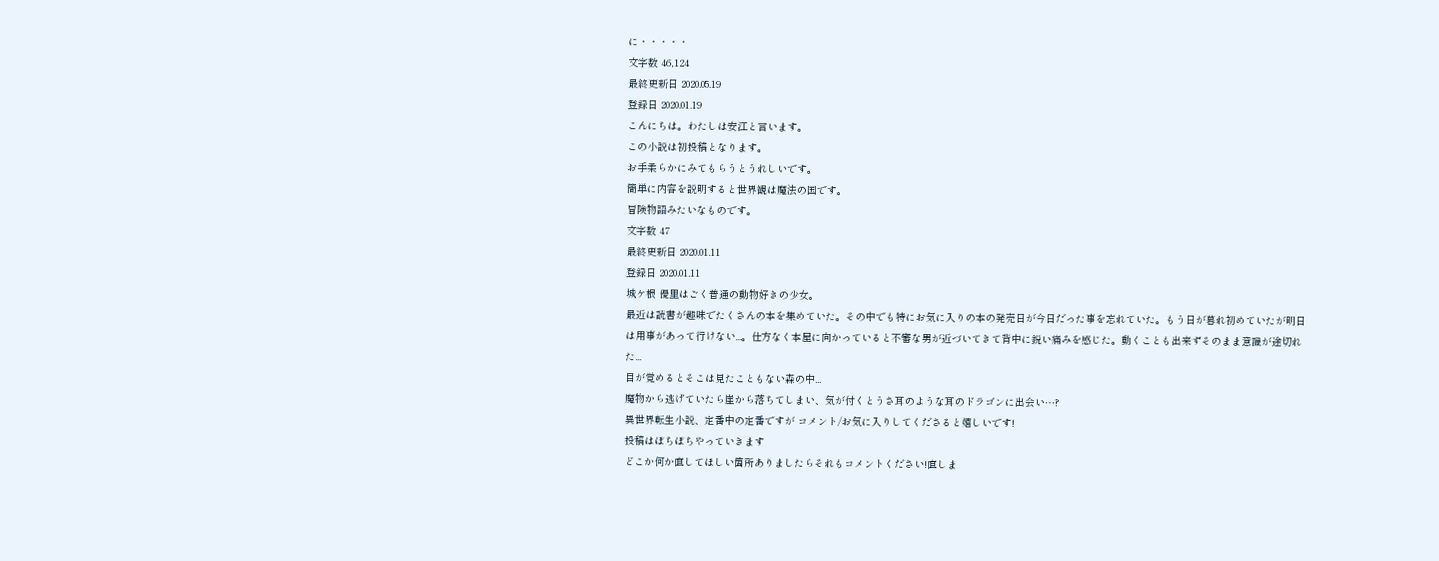に・・・・・
文字数 46,124
最終更新日 2020.05.19
登録日 2020.01.19
こんにちは。わたしは安江と言います。
この小説は初投稿となります。
お手柔らかにみてもらうとうれしいです。
簡単に内容を説明すると世界観は魔法の国です。
冒険物語みたいなものです。
文字数 47
最終更新日 2020.01.11
登録日 2020.01.11
城ケ根 優里はごく普通の動物好きの少女。
最近は読書が趣味でたくさんの本を集めていた。その中でも特にお気に入りの本の発売日が今日だった事を忘れていた。もう日が暮れ初めていたが明日は用事があって行けない...。仕方なく本屋に向かっていると不審な男が近づいてきて背中に鋭い痛みを感じた。動くことも出来ずそのまま意識が途切れた...
目が覚めるとそこは見たこともない森の中...
魔物から逃げていたら崖から落ちてしまい、気が付くとうさ耳のような耳のドラゴンに出会い…?
異世界転生小説、定番中の定番ですが コメント/お気に入りしてくださると嬉しいです!
投稿はぼちぼちやっていきます
どこか何か直してほしい箇所ありましたらそれもコメントください!直しま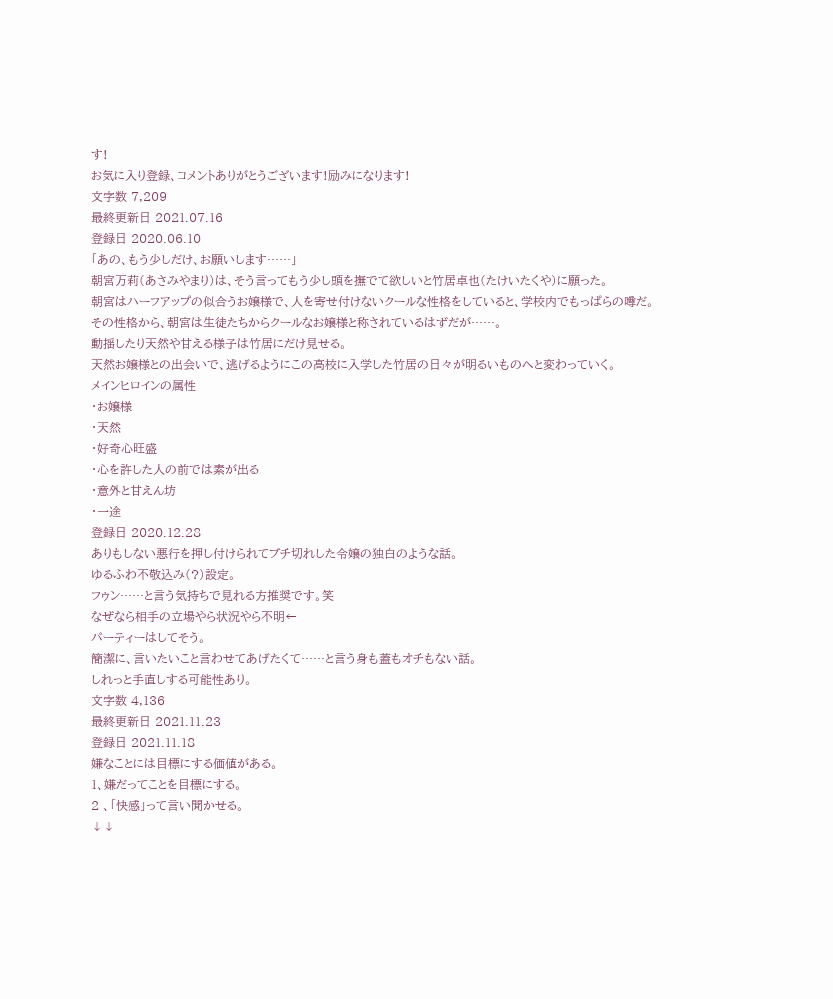す!
お気に入り登録、コメントありがとうございます!励みになります!
文字数 7,209
最終更新日 2021.07.16
登録日 2020.06.10
「あの、もう少しだけ、お願いします……」
朝宮万莉(あさみやまり)は、そう言ってもう少し頭を撫でて欲しいと竹居卓也(たけいたくや)に願った。
朝宮はハーフアップの似合うお嬢様で、人を寄せ付けないクールな性格をしていると、学校内でもっぱらの噂だ。
その性格から、朝宮は生徒たちからクールなお嬢様と称されているはずだが……。
動揺したり天然や甘える様子は竹居にだけ見せる。
天然お嬢様との出会いで、逃げるようにこの高校に入学した竹居の日々が明るいものへと変わっていく。
メインヒロインの属性
・お嬢様
・天然
・好奇心旺盛
・心を許した人の前では素が出る
・意外と甘えん坊
・一途
登録日 2020.12.28
ありもしない悪行を押し付けられてブチ切れした令嬢の独白のような話。
ゆるふわ不敬込み(?)設定。
フゥン……と言う気持ちで見れる方推奨です。笑
なぜなら相手の立場やら状況やら不明←
パーティーはしてそう。
簡潔に、言いたいこと言わせてあげたくて……と言う身も蓋もオチもない話。
しれっと手直しする可能性あり。
文字数 4,136
最終更新日 2021.11.23
登録日 2021.11.18
嫌なことには目標にする価値がある。
1、嫌だってことを目標にする。
2 、「快感」って言い聞かせる。
↓↓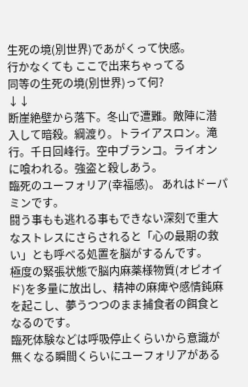生死の境(別世界)であがくって快感。
行かなくても ここで出来ちゃってる
同等の生死の境(別世界)って何?
↓↓
断崖絶壁から落下。冬山で遭難。敵陣に潜入して暗殺。綱渡り。トライアスロン。滝行。千日回峰行。空中ブランコ。ライオンに喰われる。強盗と殺しあう。
臨死のユーフォリア(幸福感)。 あれはドーパミンです。
闘う事もも逃れる事もできない深刻で重大なストレスにさらされると「心の最期の救い」とも呼べる処置を脳がするんです。
極度の緊張状態で脳内麻薬様物質(オピオイド)を多量に放出し、精神の麻痺や感情鈍麻を起こし、夢うつつのまま捕食者の餌食となるのです。
臨死体験などは呼吸停止くらいから意識が無くなる瞬間くらいにユーフォリアがある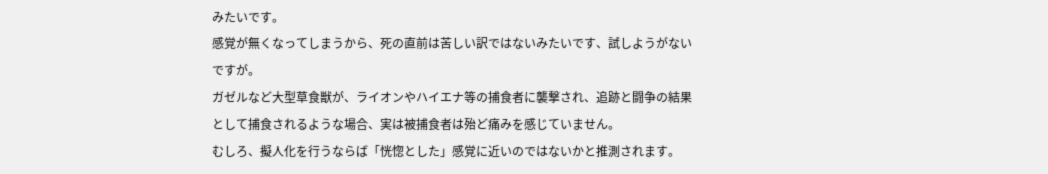みたいです。
感覚が無くなってしまうから、死の直前は苦しい訳ではないみたいです、試しようがないですが。
ガゼルなど大型草食獣が、ライオンやハイエナ等の捕食者に襲撃され、追跡と闘争の結果として捕食されるような場合、実は被捕食者は殆ど痛みを感じていません。
むしろ、擬人化を行うならば「恍惚とした」感覚に近いのではないかと推測されます。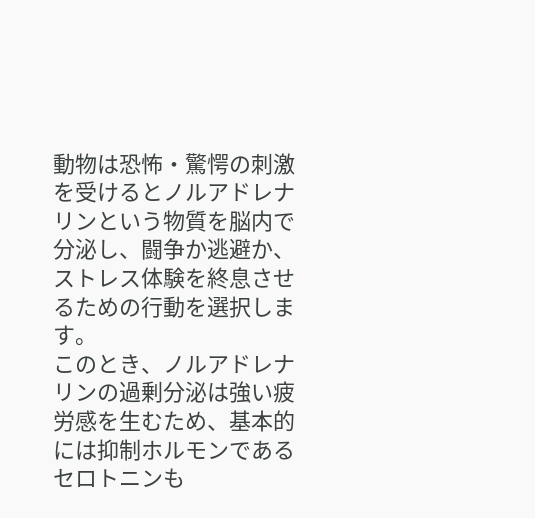動物は恐怖・驚愕の刺激を受けるとノルアドレナリンという物質を脳内で分泌し、闘争か逃避か、ストレス体験を終息させるための行動を選択します。
このとき、ノルアドレナリンの過剰分泌は強い疲労感を生むため、基本的には抑制ホルモンであるセロトニンも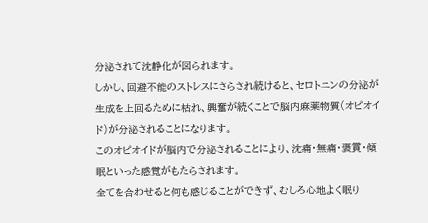分泌されて沈静化が図られます。
しかし、回避不能のストレスにさらされ続けると、セロトニンの分泌が生成を上回るために枯れ、興奮が続くことで脳内麻薬物質(オピオイド)が分泌されることになります。
このオピオイドが脳内で分泌されることにより、沈痛・無痛・褒賞・傾眠といった感覚がもたらされます。
全てを合わせると何も感じることができず、むしろ心地よく眠り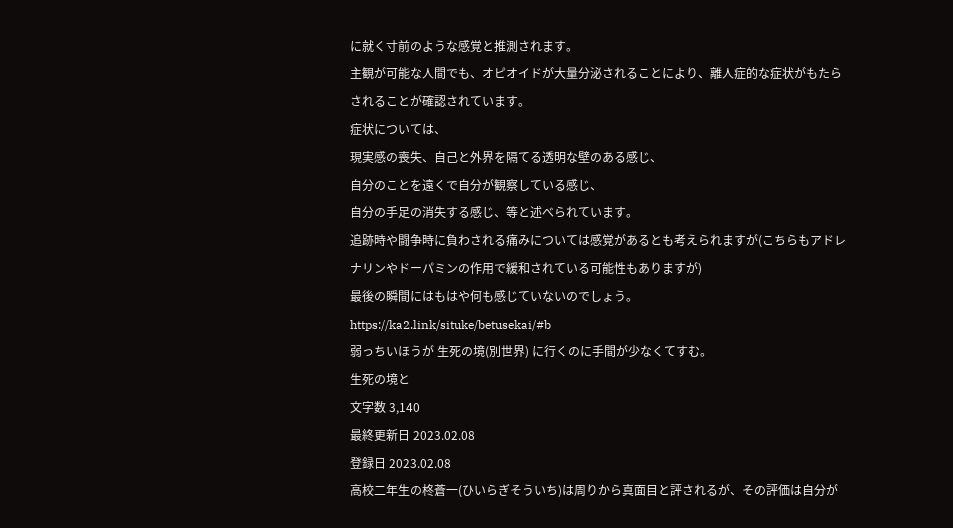に就く寸前のような感覚と推測されます。
主観が可能な人間でも、オピオイドが大量分泌されることにより、離人症的な症状がもたらされることが確認されています。
症状については、
現実感の喪失、自己と外界を隔てる透明な壁のある感じ、
自分のことを遠くで自分が観察している感じ、
自分の手足の消失する感じ、等と述べられています。
追跡時や闘争時に負わされる痛みについては感覚があるとも考えられますが(こちらもアドレナリンやドーパミンの作用で緩和されている可能性もありますが)
最後の瞬間にはもはや何も感じていないのでしょう。
https://ka2.link/situke/betusekai/#b
弱っちいほうが 生死の境(別世界) に行くのに手間が少なくてすむ。
生死の境と
文字数 3,140
最終更新日 2023.02.08
登録日 2023.02.08
高校二年生の柊蒼一(ひいらぎそういち)は周りから真面目と評されるが、その評価は自分が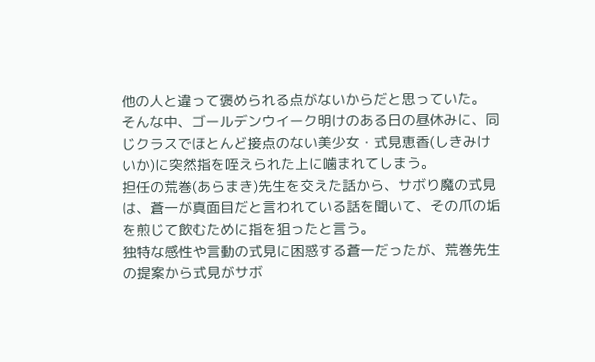他の人と違って褒められる点がないからだと思っていた。
そんな中、ゴールデンウイーク明けのある日の昼休みに、同じクラスでほとんど接点のない美少女・式見恵香(しきみけいか)に突然指を咥えられた上に噛まれてしまう。
担任の荒巻(あらまき)先生を交えた話から、サボり魔の式見は、蒼一が真面目だと言われている話を聞いて、その爪の垢を煎じて飲むために指を狙ったと言う。
独特な感性や言動の式見に困惑する蒼一だったが、荒巻先生の提案から式見がサボ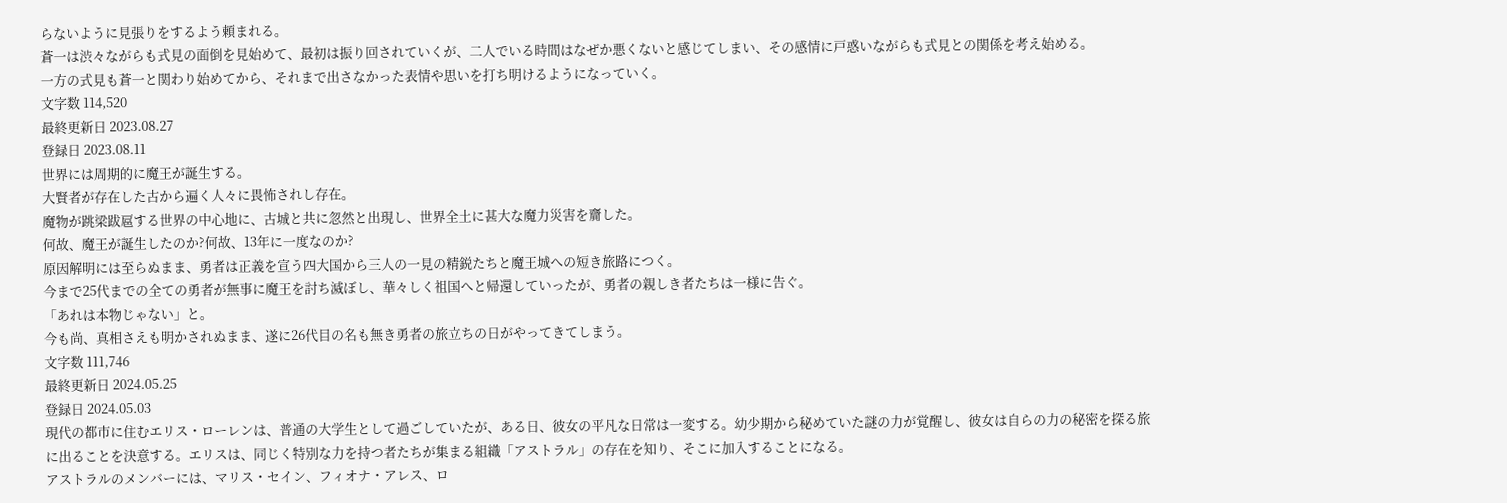らないように見張りをするよう頼まれる。
蒼一は渋々ながらも式見の面倒を見始めて、最初は振り回されていくが、二人でいる時間はなぜか悪くないと感じてしまい、その感情に戸惑いながらも式見との関係を考え始める。
一方の式見も蒼一と関わり始めてから、それまで出さなかった表情や思いを打ち明けるようになっていく。
文字数 114,520
最終更新日 2023.08.27
登録日 2023.08.11
世界には周期的に魔王が誕生する。
大賢者が存在した古から遍く人々に畏怖されし存在。
魔物が跳梁跋扈する世界の中心地に、古城と共に忽然と出現し、世界全土に甚大な魔力災害を齎した。
何故、魔王が誕生したのか?何故、13年に一度なのか?
原因解明には至らぬまま、勇者は正義を宣う四大国から三人の一見の精鋭たちと魔王城への短き旅路につく。
今まで25代までの全ての勇者が無事に魔王を討ち滅ぼし、華々しく祖国へと帰還していったが、勇者の親しき者たちは一様に告ぐ。
「あれは本物じゃない」と。
今も尚、真相さえも明かされぬまま、遂に26代目の名も無き勇者の旅立ちの日がやってきてしまう。
文字数 111,746
最終更新日 2024.05.25
登録日 2024.05.03
現代の都市に住むエリス・ローレンは、普通の大学生として過ごしていたが、ある日、彼女の平凡な日常は一変する。幼少期から秘めていた謎の力が覚醒し、彼女は自らの力の秘密を探る旅に出ることを決意する。エリスは、同じく特別な力を持つ者たちが集まる組織「アストラル」の存在を知り、そこに加入することになる。
アストラルのメンバーには、マリス・セイン、フィオナ・アレス、ロ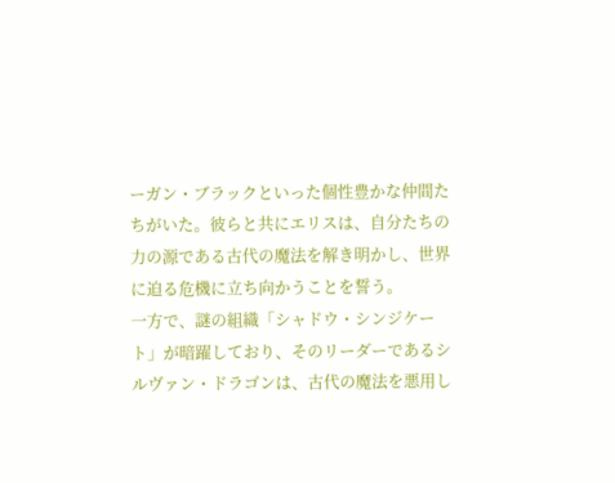ーガン・ブラックといった個性豊かな仲間たちがいた。彼らと共にエリスは、自分たちの力の源である古代の魔法を解き明かし、世界に迫る危機に立ち向かうことを誓う。
一方で、謎の組織「シャドウ・シンジケート」が暗躍しており、そのリーダーであるシルヴァン・ドラゴンは、古代の魔法を悪用し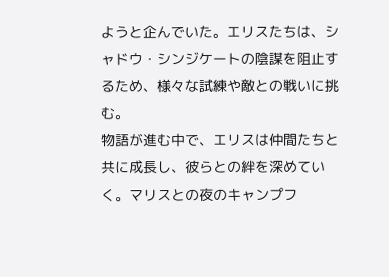ようと企んでいた。エリスたちは、シャドウ・シンジケートの陰謀を阻止するため、様々な試練や敵との戦いに挑む。
物語が進む中で、エリスは仲間たちと共に成長し、彼らとの絆を深めていく。マリスとの夜のキャンプフ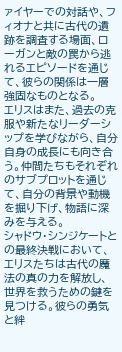ァイヤーでの対話や、フィオナと共に古代の遺跡を調査する場面、ローガンと敵の罠から逃れるエピソードを通じて、彼らの関係は一層強固なものとなる。
エリスはまた、過去の克服や新たなリーダーシップを学びながら、自分自身の成長にも向き合う。仲間たちもそれぞれのサブプロットを通じて、自分の背景や動機を掘り下げ、物語に深みを与える。
シャドウ・シンジケートとの最終決戦において、エリスたちは古代の魔法の真の力を解放し、世界を救うための鍵を見つける。彼らの勇気と絆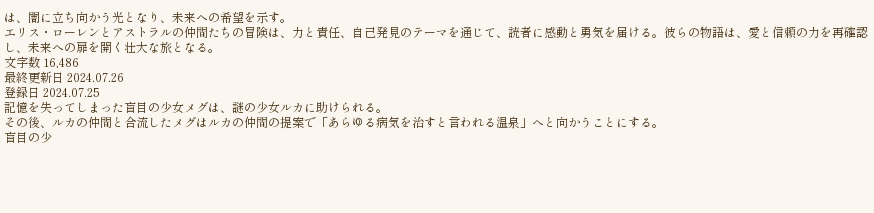は、闇に立ち向かう光となり、未来への希望を示す。
エリス・ローレンとアストラルの仲間たちの冒険は、力と責任、自己発見のテーマを通じて、読者に感動と勇気を届ける。彼らの物語は、愛と信頼の力を再確認し、未来への扉を開く壮大な旅となる。
文字数 16,486
最終更新日 2024.07.26
登録日 2024.07.25
記憶を失ってしまった盲目の少女メグは、謎の少女ルカに助けられる。
その後、ルカの仲間と合流したメグはルカの仲間の提案で「あらゆる病気を治すと言われる温泉」へと向かうことにする。
盲目の少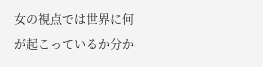女の視点では世界に何が起こっているか分か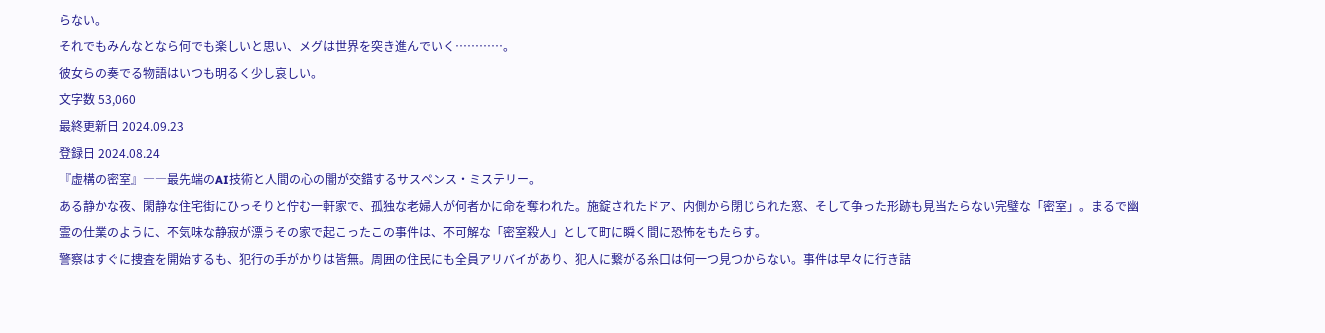らない。
それでもみんなとなら何でも楽しいと思い、メグは世界を突き進んでいく…………。
彼女らの奏でる物語はいつも明るく少し哀しい。
文字数 53,060
最終更新日 2024.09.23
登録日 2024.08.24
『虚構の密室』――最先端のAI技術と人間の心の闇が交錯するサスペンス・ミステリー。
ある静かな夜、閑静な住宅街にひっそりと佇む一軒家で、孤独な老婦人が何者かに命を奪われた。施錠されたドア、内側から閉じられた窓、そして争った形跡も見当たらない完璧な「密室」。まるで幽霊の仕業のように、不気味な静寂が漂うその家で起こったこの事件は、不可解な「密室殺人」として町に瞬く間に恐怖をもたらす。
警察はすぐに捜査を開始するも、犯行の手がかりは皆無。周囲の住民にも全員アリバイがあり、犯人に繋がる糸口は何一つ見つからない。事件は早々に行き詰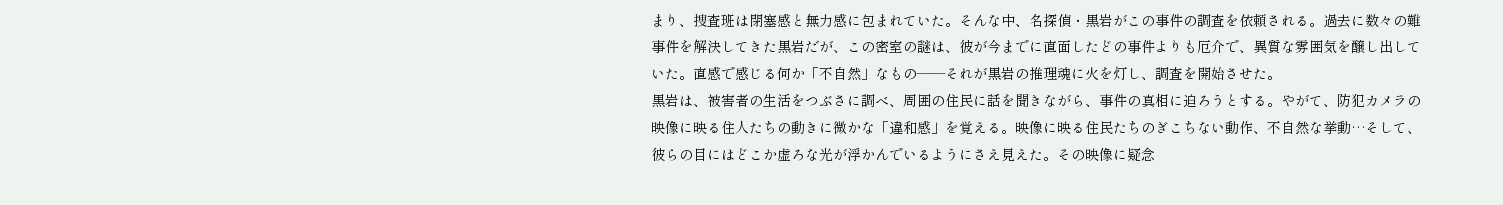まり、捜査班は閉塞感と無力感に包まれていた。そんな中、名探偵・黒岩がこの事件の調査を依頼される。過去に数々の難事件を解決してきた黒岩だが、この密室の謎は、彼が今までに直面したどの事件よりも厄介で、異質な雰囲気を醸し出していた。直感で感じる何か「不自然」なもの――それが黒岩の推理魂に火を灯し、調査を開始させた。
黒岩は、被害者の生活をつぶさに調べ、周囲の住民に話を聞きながら、事件の真相に迫ろうとする。やがて、防犯カメラの映像に映る住人たちの動きに微かな「違和感」を覚える。映像に映る住民たちのぎこちない動作、不自然な挙動…そして、彼らの目にはどこか虚ろな光が浮かんでいるようにさえ見えた。その映像に疑念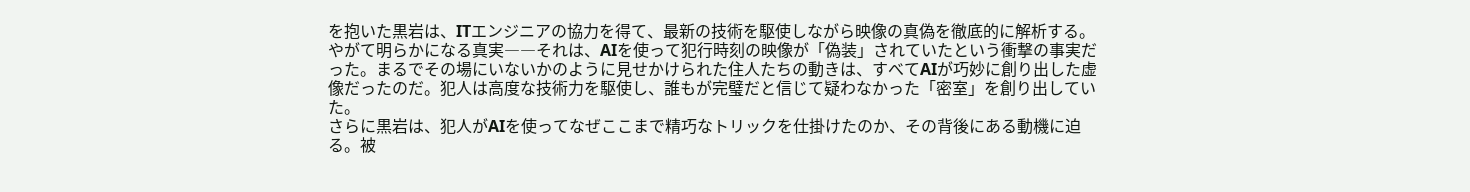を抱いた黒岩は、ITエンジニアの協力を得て、最新の技術を駆使しながら映像の真偽を徹底的に解析する。
やがて明らかになる真実――それは、AIを使って犯行時刻の映像が「偽装」されていたという衝撃の事実だった。まるでその場にいないかのように見せかけられた住人たちの動きは、すべてAIが巧妙に創り出した虚像だったのだ。犯人は高度な技術力を駆使し、誰もが完璧だと信じて疑わなかった「密室」を創り出していた。
さらに黒岩は、犯人がAIを使ってなぜここまで精巧なトリックを仕掛けたのか、その背後にある動機に迫る。被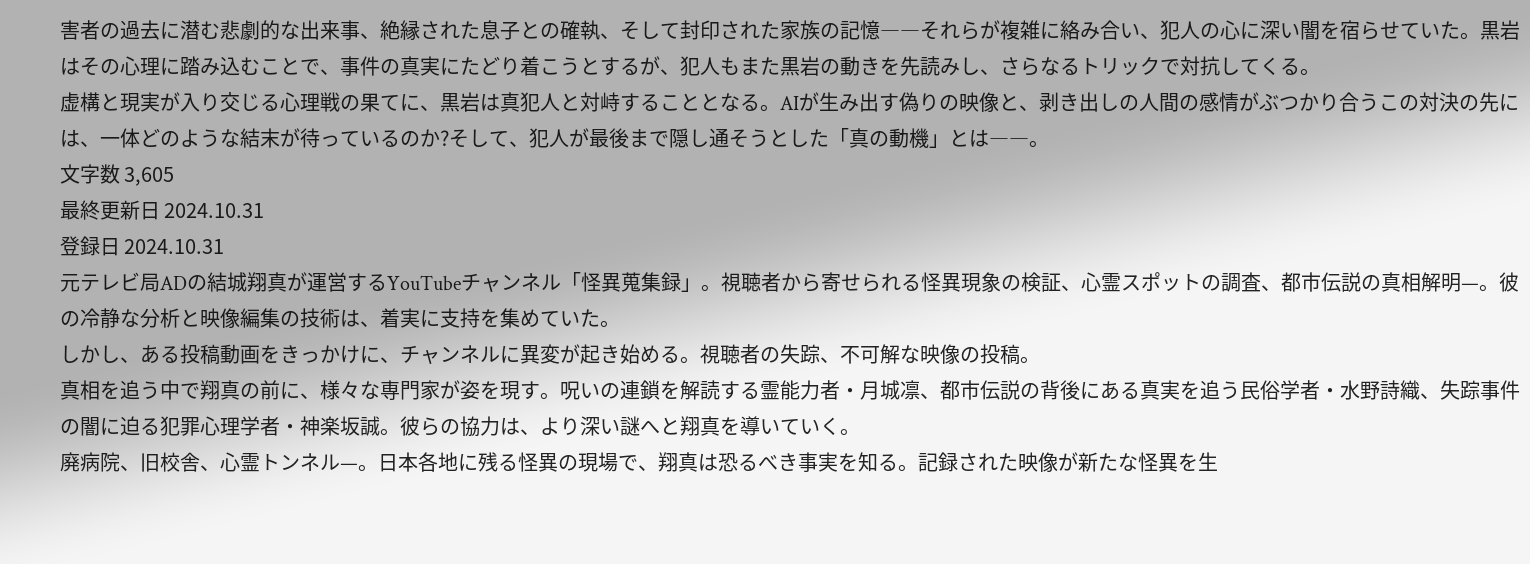害者の過去に潜む悲劇的な出来事、絶縁された息子との確執、そして封印された家族の記憶――それらが複雑に絡み合い、犯人の心に深い闇を宿らせていた。黒岩はその心理に踏み込むことで、事件の真実にたどり着こうとするが、犯人もまた黒岩の動きを先読みし、さらなるトリックで対抗してくる。
虚構と現実が入り交じる心理戦の果てに、黒岩は真犯人と対峙することとなる。AIが生み出す偽りの映像と、剥き出しの人間の感情がぶつかり合うこの対決の先には、一体どのような結末が待っているのか?そして、犯人が最後まで隠し通そうとした「真の動機」とは――。
文字数 3,605
最終更新日 2024.10.31
登録日 2024.10.31
元テレビ局ADの結城翔真が運営するYouTubeチャンネル「怪異蒐集録」。視聴者から寄せられる怪異現象の検証、心霊スポットの調査、都市伝説の真相解明—。彼の冷静な分析と映像編集の技術は、着実に支持を集めていた。
しかし、ある投稿動画をきっかけに、チャンネルに異変が起き始める。視聴者の失踪、不可解な映像の投稿。
真相を追う中で翔真の前に、様々な専門家が姿を現す。呪いの連鎖を解読する霊能力者・月城凛、都市伝説の背後にある真実を追う民俗学者・水野詩織、失踪事件の闇に迫る犯罪心理学者・神楽坂誠。彼らの協力は、より深い謎へと翔真を導いていく。
廃病院、旧校舎、心霊トンネル—。日本各地に残る怪異の現場で、翔真は恐るべき事実を知る。記録された映像が新たな怪異を生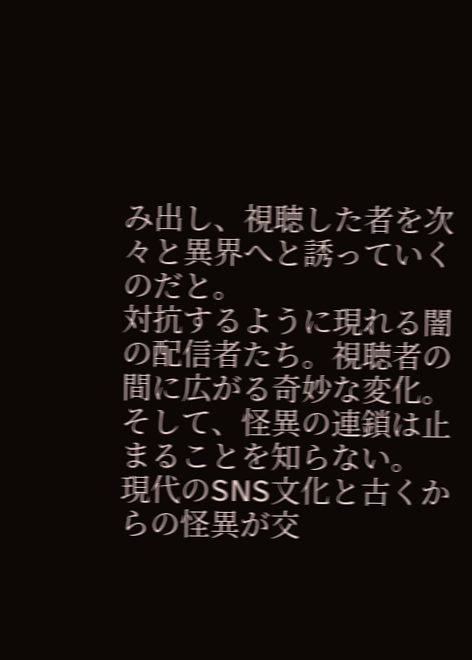み出し、視聴した者を次々と異界へと誘っていくのだと。
対抗するように現れる闇の配信者たち。視聴者の間に広がる奇妙な変化。そして、怪異の連鎖は止まることを知らない。
現代のSNS文化と古くからの怪異が交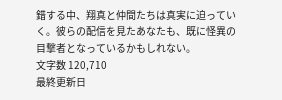錯する中、翔真と仲間たちは真実に迫っていく。彼らの配信を見たあなたも、既に怪異の目撃者となっているかもしれない。
文字数 120,710
最終更新日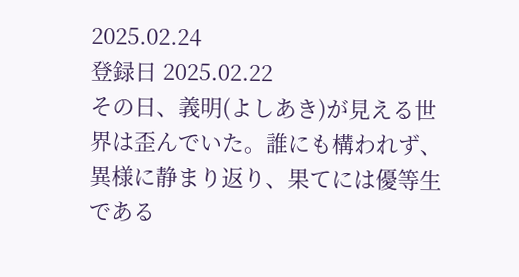2025.02.24
登録日 2025.02.22
その日、義明(よしあき)が見える世界は歪んでいた。誰にも構われず、異様に静まり返り、果てには優等生である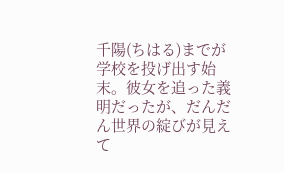千陽(ちはる)までが学校を投げ出す始末。彼女を追った義明だったが、だんだん世界の綻びが見えて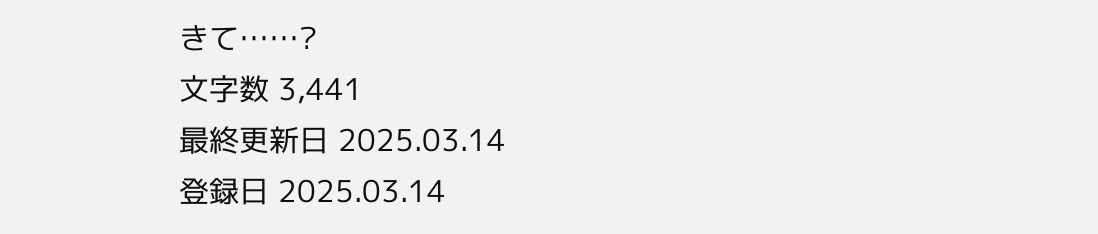きて……?
文字数 3,441
最終更新日 2025.03.14
登録日 2025.03.14